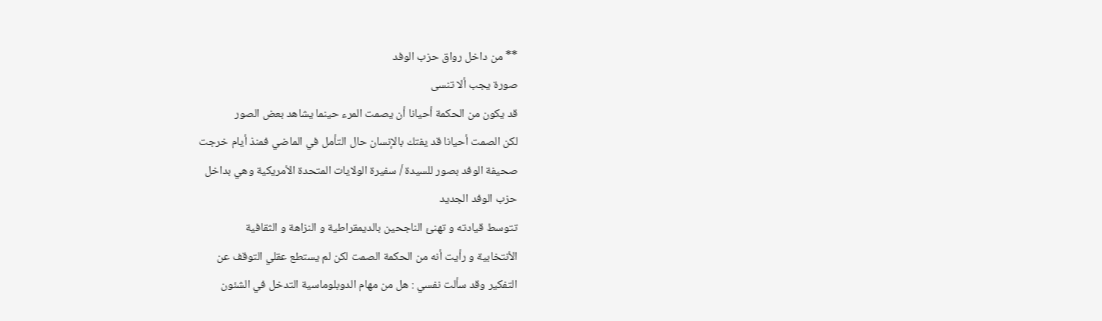** من داخل رواق حزب الوفد
صورة يجب ألا تنسى
قد يكون من الحكمة أحيانا أن يصمت المرء حينما يشاهد بعض الصور
لكن الصمت أحيانا قد يفتك بالإنسان حال التأمل في الماضي فمنذ أيام خرجت
صحيفة الوفد بصور للسيدة / سفيرة الولايات المتحدة الأمريكية وهي بداخل
حزب الوفد الجديد
تتوسط قيادته و تهنئ الناجحين بالديمقراطية و النزاهة و الثقافية
الأنتخابية و رأيت أنه من الحكمة الصمت لكن لم يستطع عقلي التوقف عن
التفكير وقد سألت نفسي : هل من مهام الدوبلوماسية التدخل في الشئون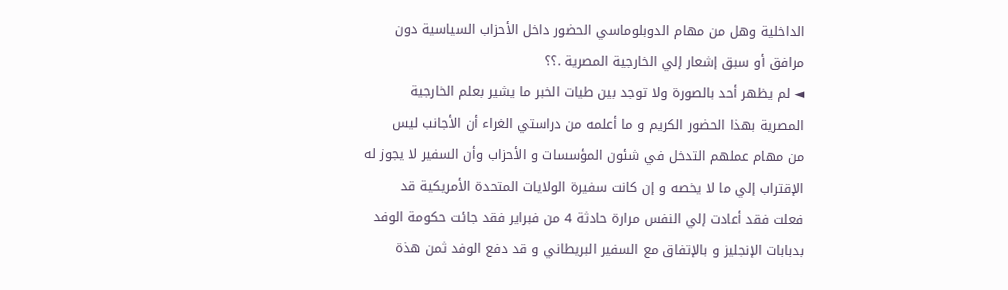الداخلية وهل من مهام الدوبلوماسي الحضور داخل الأحزاب السياسية دون
مرافق أو سبق إشعار إلي الخارجية المصرية .؟؟
◄ لم يظهر أحد بالصورة ولا توجد بين طيات الخبر ما يشير بعلم الخارجية
المصرية بهذا الحضور الكريم و ما أعلمه من دراستي الغراء أن الأجانب ليس
من مهام عملهم التدخل في شئون المؤسسات و الأحزاب وأن السفير لا يجوز له
الإقتراب إلي ما لا يخصه و إن كانت سفيرة الولايات المتحدة الأمريكية قد
فعلت فقد أعادت إلي النفس مرارة حادثة 4 من فبراير فقد جائت حكومة الوفد
بدبابات الإنجليز و بالإتفاق مع السفير البريطاني و قد دفع الوفد ثمن هذة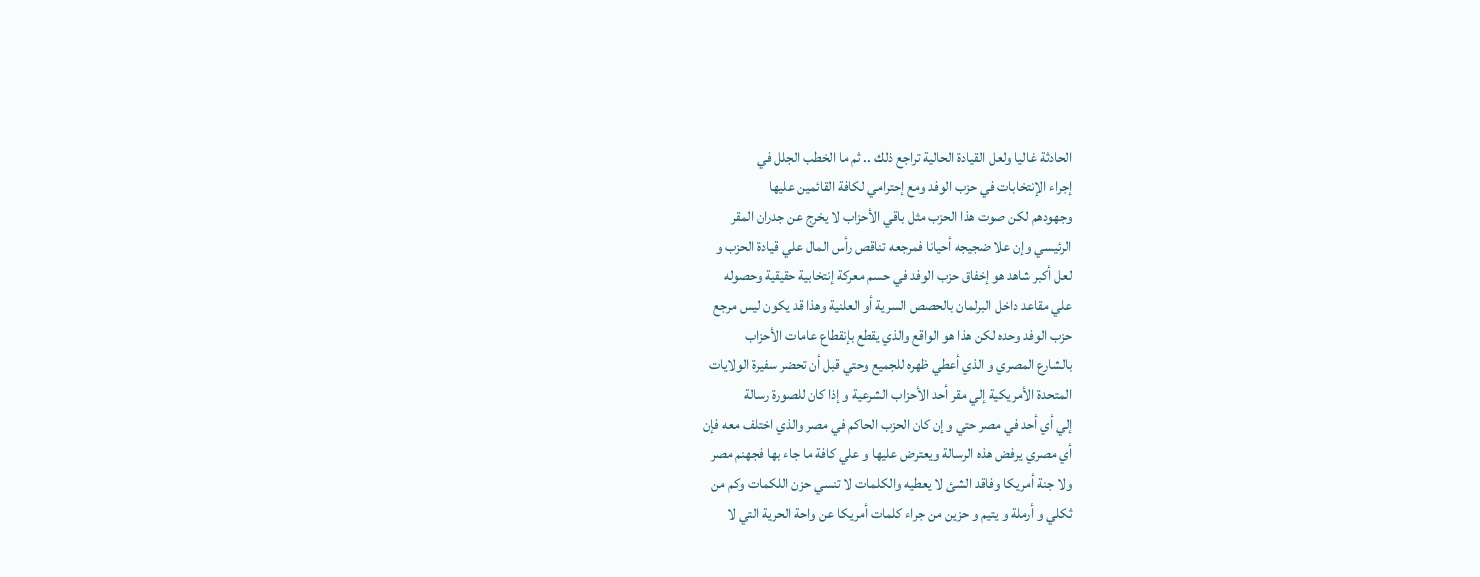الحادثة غاليا ولعل القيادة الحالية تراجع ذلك .. ثم ما الخطب الجلل في
إجراء الإنتخابات في حزب الوفد ومع إحترامي لكافة القائمين عليها
وجهودهم لكن صوت هذا الحزب مثل باقي الأحزاب لا يخرج عن جدران المقر
الرئيسي وإن علا ضجيجه أحيانا فمرجعه تناقص رأس المال علي قيادة الحزب و
لعل أكبر شاهد هو إخفاق حزب الوفد في حسم معركة إنتخابية حقيقية وحصوله
علي مقاعد داخل البرلمان بالحصص السرية أو العلنية وهذا قد يكون ليس مرجع
حزب الوفد وحده لكن هذا هو الواقع والذي يقطع بإنقطاع عامات الأحزاب
بالشارع المصري و الذي أعطي ظهره للجميع وحتي قبل أن تحضر سفيرة الولايات
المتحدة الأمريكية إلي مقر أحد الأحزاب الشرعية و إذا كان للصورة رسالة
إلي أي أحد في مصر حتي و إن كان الحزب الحاكم في مصر والذي اختلف معه فإن
أي مصري يرفض هذه الرسالة ويعترض عليها و علي كافة ما جاء بها فجهنم مصر
ولا جنة أمريكا وفاقد الشئ لا يعطيه والكلمات لا تنسي حزن اللكمات وكم من
ثكلي و أرملة و يتيم و حزين من جراء كلمات أمريكا عن واحة الحرية التي لا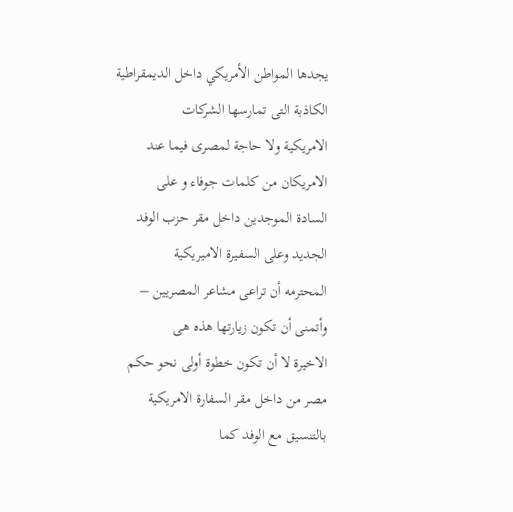يجدها المواطن الأمريكي داخل الديمقراطية الكاذبة التى تمارسها الشركات
الامريكية ولا حاجة لمصرى فيما عند الامريكان من كلمات جوفاء و على
السادة الموجدين داخل مقر حزب الوفد الجديد وعلى السفيرة الاميريكية
المحترمه أن تراعى مشاعر المصريين – وأتمنى أن تكون زيارتها هذه هى
الاخيرة لا أن تكون خطوة أولى نحو حكم مصر من داخل مقر السفارة الامريكية
بالتنسيق مع الوفد كما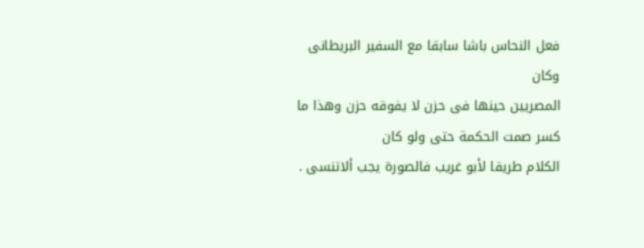فعل النحاس باشا سابقا مع السفير البريطانى وكان
المصريين حينها فى حزن لا يفوقه حزن وهذا ما كسر صمت الحكمة حتى ولو كان
الكلام طريقا لأبو غريب فالصورة يجب ألاتنسى .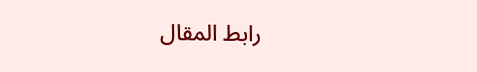رابط المقال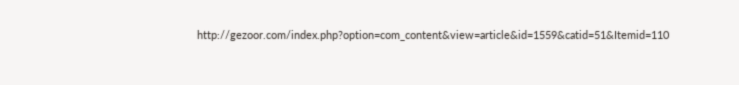http://gezoor.com/index.php?option=com_content&view=article&id=1559&catid=51&Itemid=110